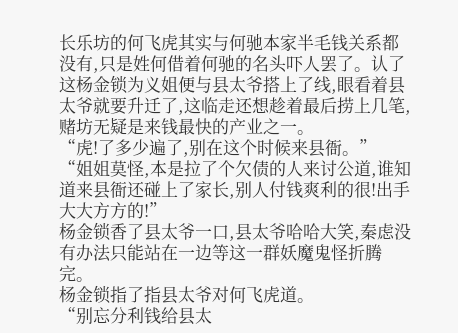长乐坊的何飞虎其实与何驰本家半毛钱关系都没有,只是姓何借着何驰的名头吓人罢了。认了这杨金锁为义姐便与县太爷搭上了线,眼看着县太爷就要升迁了,这临走还想趁着最后捞上几笔,赌坊无疑是来钱最快的产业之一。
“虎!了多少遍了,别在这个时候来县衙。”
“姐姐莫怪,本是拉了个欠债的人来讨公道,谁知道来县衙还碰上了家长,别人付钱爽利的很!出手大大方方的!”
杨金锁香了县太爷一口,县太爷哈哈大笑,秦虑没有办法只能站在一边等这一群妖魔鬼怪折腾完。
杨金锁指了指县太爷对何飞虎道。
“别忘分利钱给县太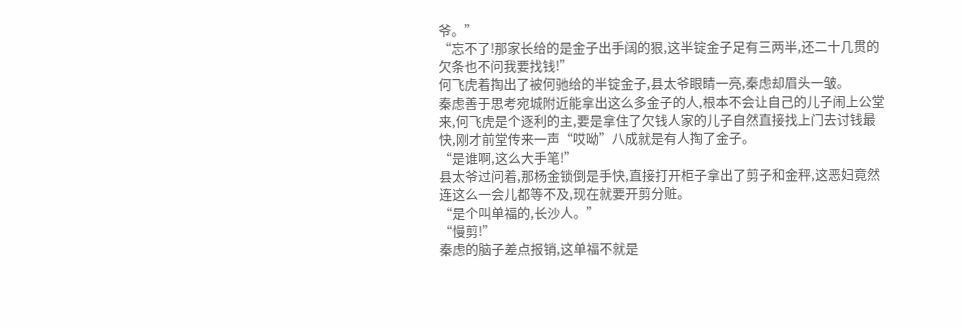爷。”
“忘不了!那家长给的是金子出手阔的狠,这半锭金子足有三两半,还二十几贯的欠条也不问我要找钱!”
何飞虎着掏出了被何驰给的半锭金子,县太爷眼睛一亮,秦虑却眉头一皱。
秦虑善于思考宛城附近能拿出这么多金子的人,根本不会让自己的儿子闹上公堂来,何飞虎是个逐利的主,要是拿住了欠钱人家的儿子自然直接找上门去讨钱最快,刚才前堂传来一声“哎呦”八成就是有人掏了金子。
“是谁啊,这么大手笔!”
县太爷过问着,那杨金锁倒是手快,直接打开柜子拿出了剪子和金秤,这恶妇竟然连这么一会儿都等不及,现在就要开剪分赃。
“是个叫单福的,长沙人。”
“慢剪!”
秦虑的脑子差点报销,这单福不就是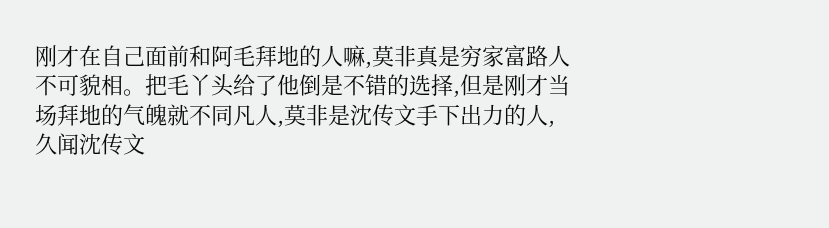刚才在自己面前和阿毛拜地的人嘛,莫非真是穷家富路人不可貌相。把毛丫头给了他倒是不错的选择,但是刚才当场拜地的气魄就不同凡人,莫非是沈传文手下出力的人,久闻沈传文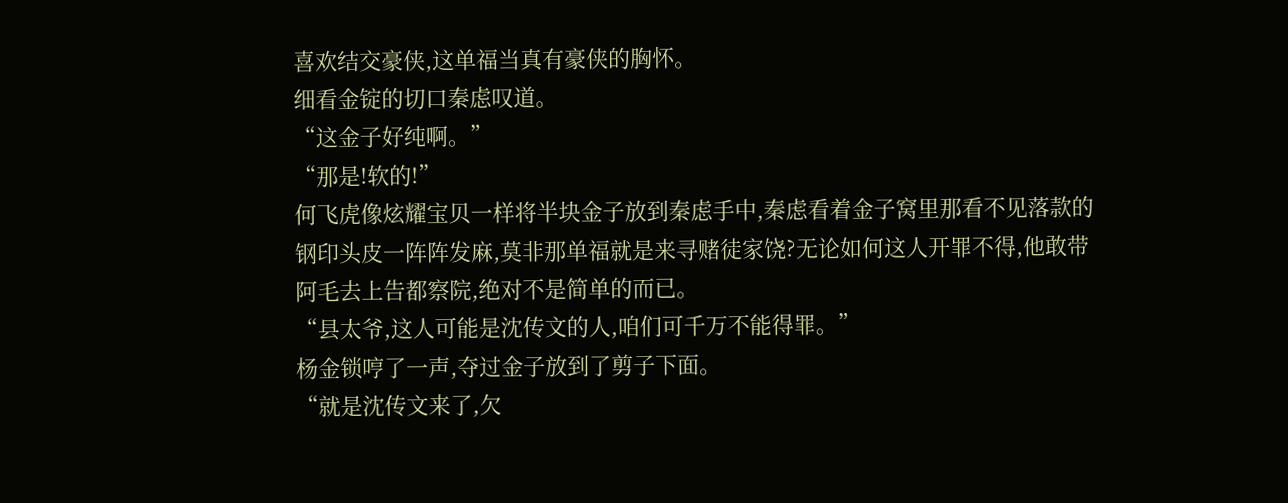喜欢结交豪侠,这单福当真有豪侠的胸怀。
细看金锭的切口秦虑叹道。
“这金子好纯啊。”
“那是!软的!”
何飞虎像炫耀宝贝一样将半块金子放到秦虑手中,秦虑看着金子窝里那看不见落款的钢印头皮一阵阵发麻,莫非那单福就是来寻赌徒家饶?无论如何这人开罪不得,他敢带阿毛去上告都察院,绝对不是简单的而已。
“县太爷,这人可能是沈传文的人,咱们可千万不能得罪。”
杨金锁哼了一声,夺过金子放到了剪子下面。
“就是沈传文来了,欠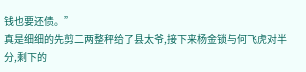钱也要还债。”
真是细细的先剪二两整秤给了县太爷,接下来杨金锁与何飞虎对半分,剩下的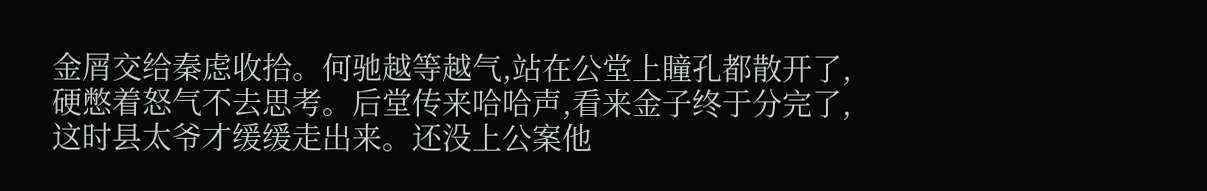金屑交给秦虑收拾。何驰越等越气,站在公堂上瞳孔都散开了,硬憋着怒气不去思考。后堂传来哈哈声,看来金子终于分完了,这时县太爷才缓缓走出来。还没上公案他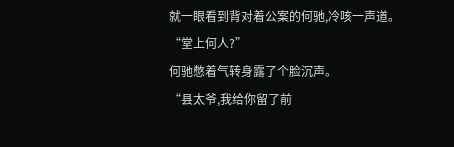就一眼看到背对着公案的何驰,冷咳一声道。
“堂上何人?”
何驰憋着气转身露了个脸沉声。
“县太爷,我给你留了前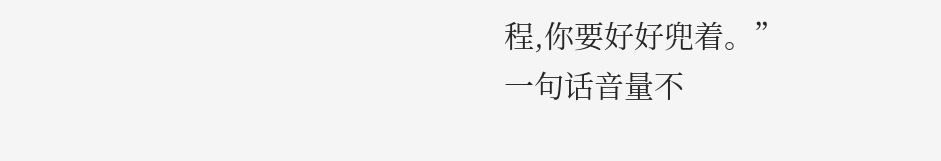程,你要好好兜着。”
一句话音量不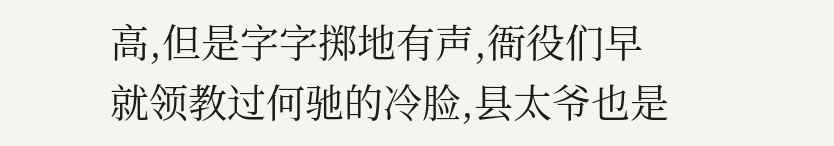高,但是字字掷地有声,衙役们早就领教过何驰的冷脸,县太爷也是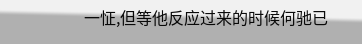一怔,但等他反应过来的时候何驰已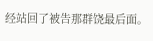经站回了被告那群饶最后面。